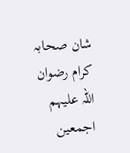شان صحابہ کرام رضوان اللہ علیہم اجمعین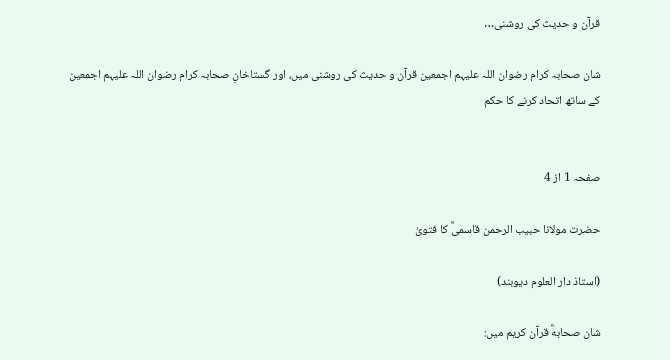قرآن و حدیث کی روشنی…

شان صحابہ کرام رضوان اللہ علیہم اجمعین قرآن و حدیث کی روشنی میں، اور گستاخانِ صحابہ کرام رضوان اللہ علیہم اجمعین کے ساتھ اتحاد کرنے کا حکم


صفحہ 1 از 4

حضرت مولانا حبیب الرحمن قاسمیؒ کا فتویٰ

(استاذ دار العلوم دیوبند)

شان صحابهؓ قرآن كريم ميں: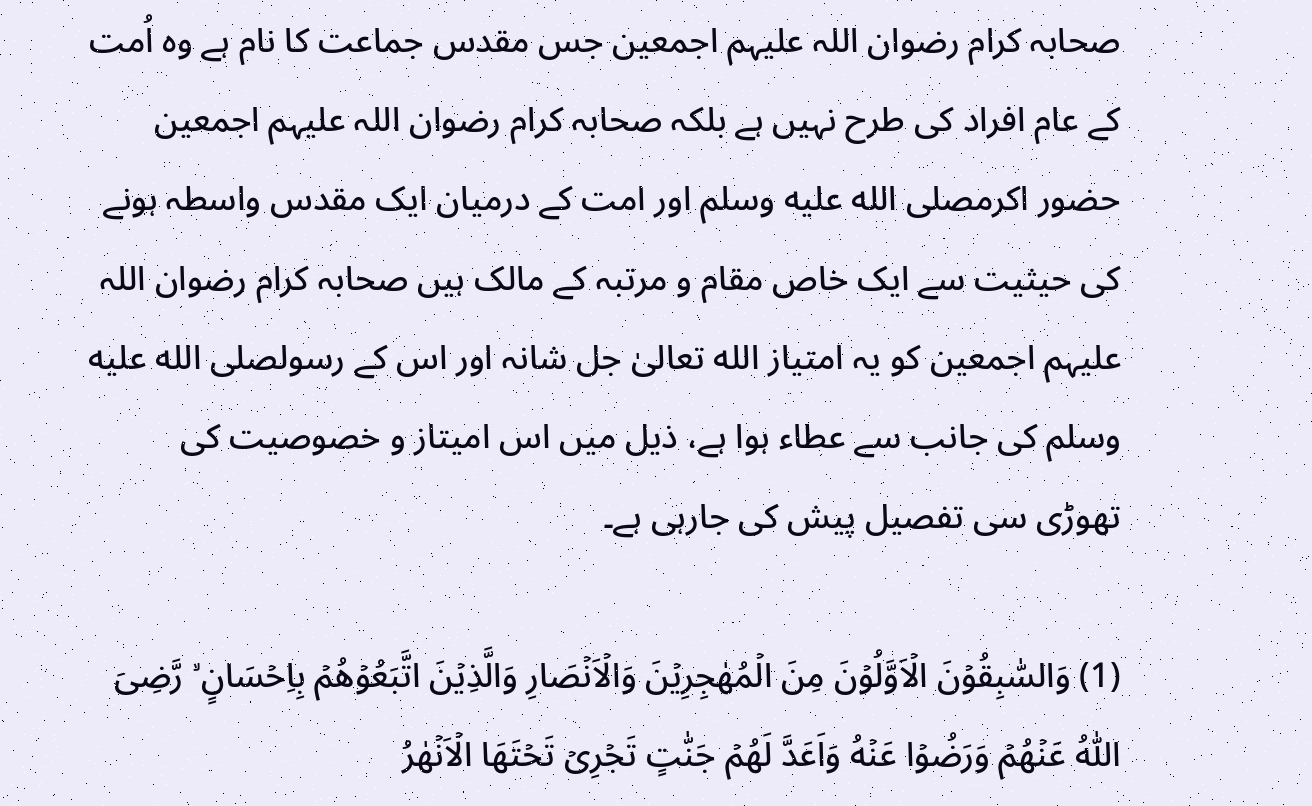صحابہ کرام رضوان اللہ علیہم اجمعین جس مقدس جماعت کا نام ہے وہ اُمت کے عام افراد کی طرح نہیں ہے بلکہ صحابہ کرام رضوان اللہ علیہم اجمعین حضور اکرمصلى الله عليه وسلم اور امت کے درمیان ایک مقدس واسطہ ہونے کی حیثیت سے ایک خاص مقام و مرتبہ کے مالک ہیں صحابہ کرام رضوان اللہ علیہم اجمعین کو یہ امتیاز الله تعالیٰ جل شانہ اور اس کے رسولصلى الله عليه وسلم کی جانب سے عطاء ہوا ہے، ذیل میں اس امیتاز و خصوصیت کی تھوڑی سی تفصیل پیش کی جارہی ہے۔

(1) وَالسّٰبِقُوۡنَ الۡاَوَّلُوۡنَ مِنَ الۡمُهٰجِرِيۡنَ وَالۡاَنۡصَارِ وَالَّذِيۡنَ اتَّبَعُوۡهُمۡ بِاِحۡسَانٍ ۙ رَّضِىَ اللّٰهُ عَنۡهُمۡ وَرَضُوۡا عَنۡهُ وَاَعَدَّ لَهُمۡ جَنّٰتٍ تَجۡرِىۡ تَحۡتَهَا الۡاَنۡهٰرُ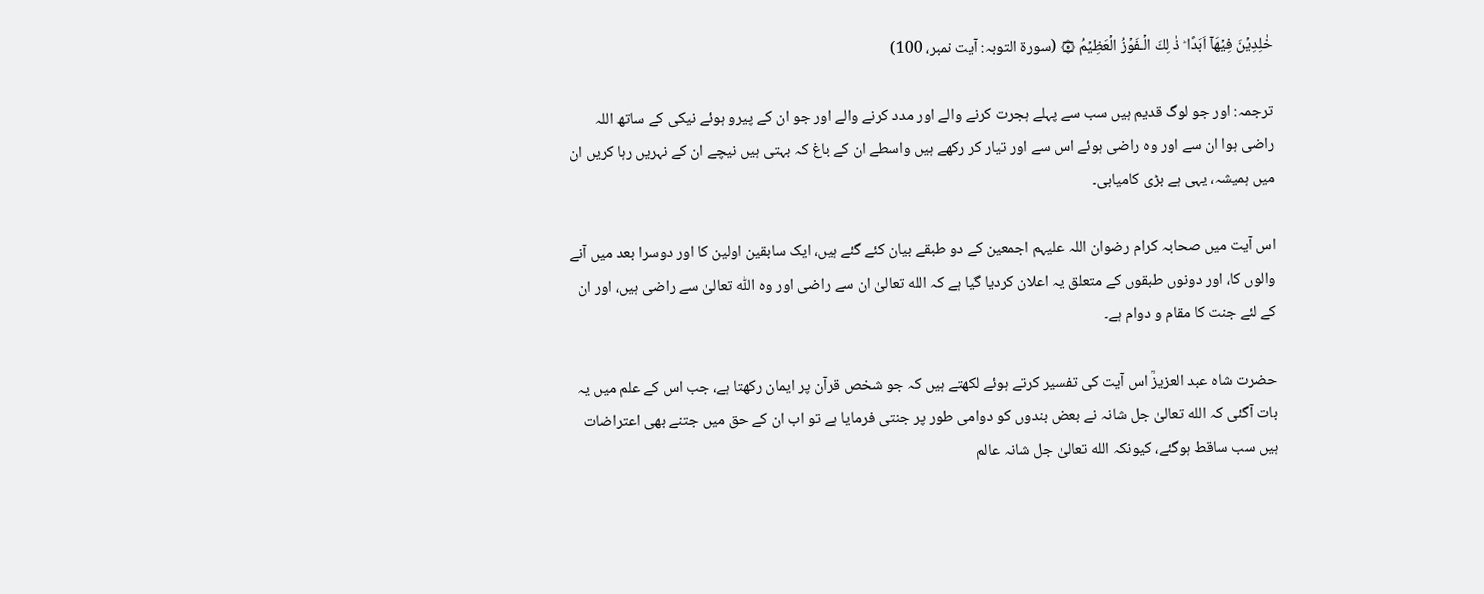خٰلِدِيۡنَ فِيۡهَاۤ اَبَدًا‌ ؕ ذٰ لِكَ الۡـفَوۡزُ الۡعَظِيۡمُ ۞ (سورۃ التوبہ: آیت نمبر، 100)

ترجمہ: اور جو لوگ قدیم ہیں سب سے پہلے ہجرت کرنے والے اور مدد کرنے والے اور جو ان کے پیرو ہوئے نیکی کے ساتھ اللہ راضی ہوا ان سے اور وہ راضی ہوئے اس سے اور تیار کر رکھے ہیں واسطے ان کے باغ کہ بہتی ہیں نیچے ان کے نہریں رہا کریں ان میں ہمیشہ، یہی ہے بڑی کامیابی۔

اس آیت میں صحابہ کرام رضوان اللہ علیہم اجمعین کے دو طبقے بیان کئے گئے ہیں، ایک سابقین اولین کا اور دوسرا بعد میں آنے والوں کا، اور دونوں طبقوں کے متعلق یہ اعلان کردیا گیا ہے کہ الله تعالیٰ ان سے راضی اور وہ اللّٰه تعالیٰ سے راضی ہیں، اور ان کے لئے جنت کا مقام و دوام ہے۔

حضرت شاہ عبد العزیزؒ اس آیت کی تفسیر کرتے ہوئے لکھتے ہیں کہ جو شخص قرآن پر ایمان رکھتا ہے، جب اس کے علم میں یہ بات آگئی کہ الله تعالیٰ جل شانہ نے بعض بندوں کو دوامی طور پر جنتی فرمایا ہے تو اب ان کے حق میں جتنے بھی اعتراضات ہیں سب ساقط ہوگئے، کیونکہ الله تعالیٰ جل شانہ عالم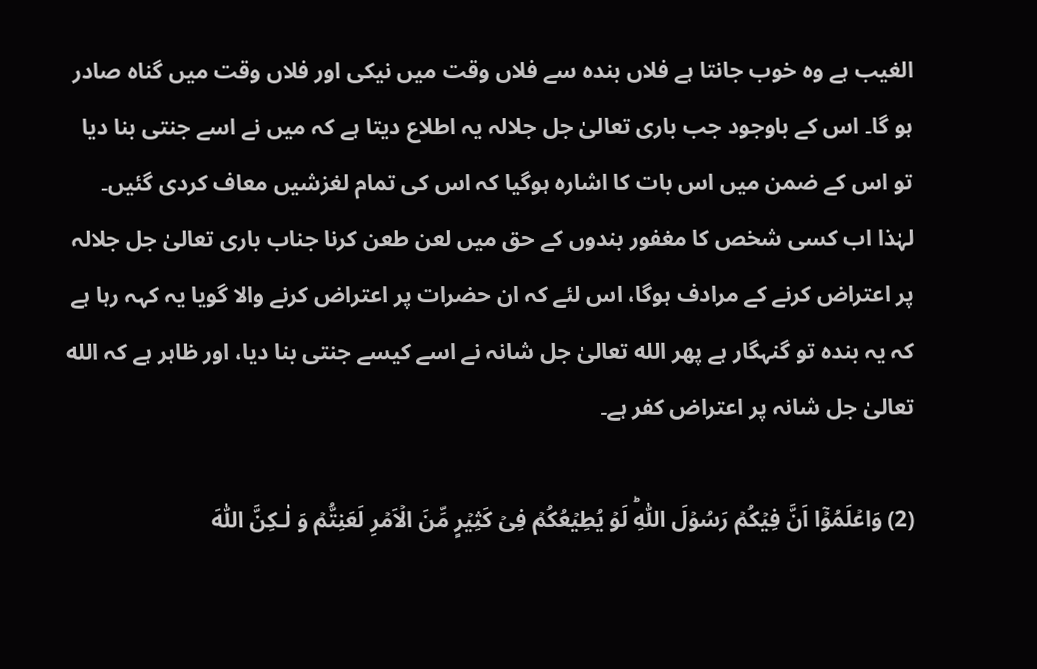الغیب ہے وہ خوب جانتا ہے فلاں بندہ سے فلاں وقت میں نیکی اور فلاں وقت میں گناہ صادر ہو گا۔ اس کے باوجود جب باری تعالیٰ جل جلالہ یہ اطلاع دیتا ہے کہ میں نے اسے جنتی بنا دیا تو اس کے ضمن میں اس بات کا اشارہ ہوگیا کہ اس کی تمام لغزشیں معاف کردی گئیں۔ لہٰذا اب کسی شخص کا مغفور بندوں کے حق میں لعن طعن کرنا جناب باری تعالیٰ جل جلالہ پر اعتراض کرنے کے مرادف ہوگا، اس لئے کہ ان حضرات پر اعتراض کرنے والا گویا یہ کہہ رہا ہے کہ یہ بندہ تو گنہگار ہے پھر الله تعالیٰ جل شانہ نے اسے کیسے جنتی بنا دیا، اور ظاہر ہے کہ الله تعالیٰ جل شانہ پر اعتراض کفر ہے۔

(2) وَاعۡلَمُوۡۤا اَنَّ فِيۡكُمۡ رَسُوۡلَ اللّٰهِ‌ؕ لَوۡ يُطِيۡعُكُمۡ فِىۡ كَثِيۡرٍ مِّنَ الۡاَمۡرِ لَعَنِتُّمۡ وَ لٰـكِنَّ اللّٰهَ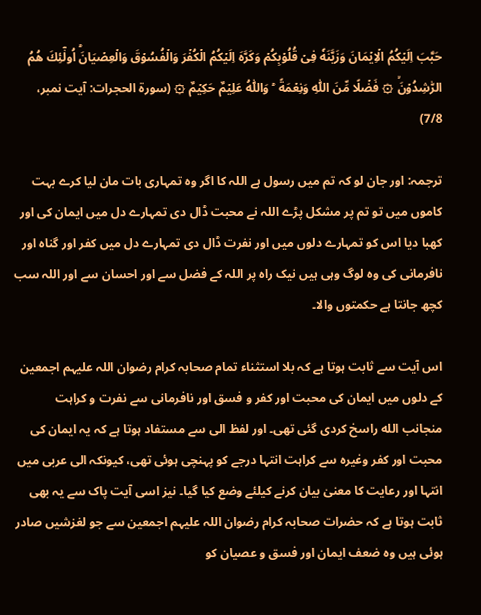حَبَّبَ اِلَيۡكُمُ الۡاِيۡمَانَ وَزَيَّنَهٗ فِىۡ قُلُوۡبِكُمۡ وَكَرَّهَ اِلَيۡكُمُ الۡكُفۡرَ وَالۡفُسُوۡقَ وَالۡعِصۡيَانَ‌ؕ اُولٰٓئِكَ هُمُ الرّٰشِدُوۡنَۙ ۞ فَضۡلًا مِّنَ اللّٰهِ وَنِعۡمَةً  ؕ وَاللّٰهُ عَلِيۡمٌ حَكِيۡمٌ ۞ (سورۃ الحجرات: آیت نمبر، 7/8)

ترجمہ: اور جان لو کہ تم میں رسول ہے اللہ کا اگر وہ تمہاری بات مان لیا کرے بہت کاموں میں تو تم پر مشکل پڑے اللہ نے محبت ڈال دی تمہارے دل میں ایمان کی اور کھبا دیا اس کو تمہارے دلوں میں اور نفرت ڈال دی تمہارے دل میں کفر اور گناہ اور نافرمانی کی وہ لوگ وہی ہیں نیک راہ پر اللہ کے فضل سے اور احسان سے اور اللہ سب کچھ جانتا ہے حکمتوں والا۔

اس آیت سے ثابت ہوتا ہے کہ بلا استثناء تمام صحابہ کرام رضوان اللہ علیہم اجمعین کے دلوں میں ایمان کی محبت اور کفر و فسق اور نافرمانی سے نفرت و کراہت منجانب الله راسخ کردی گئی تھی۔ اور لفظ الی سے مستفاد ہوتا ہے کہ یہ ایمان کی محبت اور کفر وغیرہ سے کراہت انتہا درجے کو پہنچی ہوئی تھی، کیونکہ الی عربی میں انتہا اور رعایت کا معنیٰ بیان کرنے کیلئے وضع کیا گیا۔ نیز اسی آیت پاک سے یہ بھی ثابت ہوتا ہے کہ حضرات صحابہ کرام رضوان اللہ علیہم اجمعین سے جو لغزشیں صادر ہوئی ہیں وہ ضعف ایمان اور فسق و عصیان کو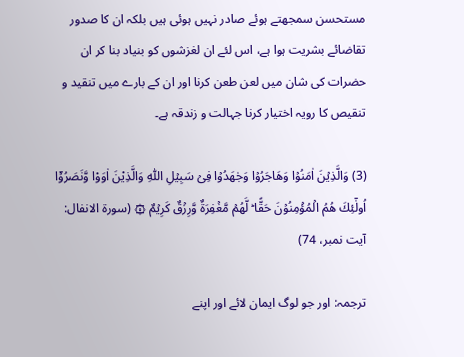مستحسن سمجھتے ہوئے صادر نہیں ہوئی ہیں بلکہ ان کا صدور تقاضائے بشریت ہوا ہے، اس لئے ان لغزشوں کو بنیاد بنا کر ان حضرات کی شان میں لعن طعن کرنا اور ان کے بارے میں تنقید و تنقیص کا رویہ اختیار کرنا جہالت و زندقہ ہے۔

(3) وَالَّذِيۡنَ اٰمَنُوۡا وَهَاجَرُوۡا وَجٰهَدُوۡا فِىۡ سَبِيۡلِ اللّٰهِ وَالَّذِيْنَ اٰوَوْا وَّنَصَرُوۡۤا اُولٰۤئِكَ هُمُ الۡمُؤۡمِنُوۡنَ حَقًّا‌ ؕ لَّهُمۡ مَّغۡفِرَةٌ وَّرِزۡقٌ كَرِيۡمٌ ۞ (سورۃ الانفال: آیت نمبر، 74)

ترجمہ: اور جو لوگ ایمان لائے اور اپنے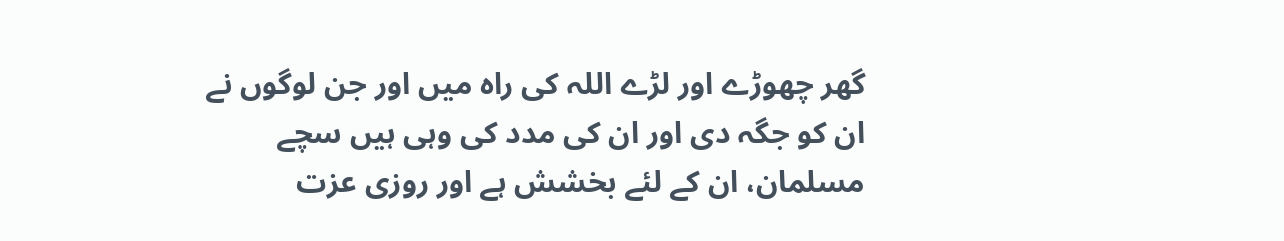گھر چھوڑے اور لڑے اللہ کی راہ میں اور جن لوگوں نے ان کو جگہ دی اور ان کی مدد کی وہی ہیں سچے مسلمان، ان کے لئے بخشش ہے اور روزی عزت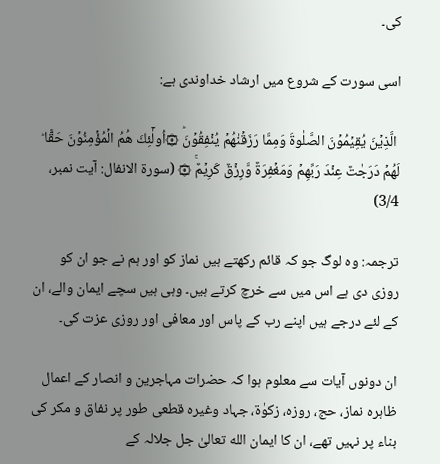کی۔

اسی سورت کے شروع میں ارشاد خداوندی ہے:

 الَّذِيۡنَ يُقِيۡمُوۡنَ الصَّلٰوةَ وَمِمَّا رَزَقۡنٰهُمۡ يُنۡفِقُوۡنَؕ ۞اُولٰۤئِكَ هُمُ الۡمُؤۡمِنُوۡنَ حَقًّا ‌ؕ لَهُمۡ دَرَجٰتٌ عِنۡدَ رَبِّهِمۡ وَمَغۡفِرَةٌ وَّرِزۡقٌ كَرِيۡمٌ‌ۚ ۞ (سورۃ الانفال: آیت نمبر، 3/4)

ترجمہ: وہ لوگ جو کہ قائم رکھتے ہیں نماز کو اور ہم نے جو ان کو روزی دی ہے اس میں سے خرچ کرتے ہیں۔ وہی ہیں سچے ایمان والے، ان کے لئے درجے ہیں اپنے رب کے پاس اور معافی اور روزی عزت کی۔

ان دونوں آیات سے معلوم ہوا کہ حضرات مہاجرین و انصار کے اعمال ظاہرہ نماز، حج، روزہ، زکوٰۃ، جہاد وغیره قطعی طور پر نفاق و مکر کی بناء پر نہیں تھے، ان کا ایمان الله تعالیٰ جل جلالہ کے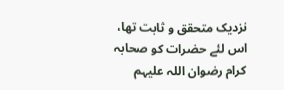نزدیک متحقق و ثابت تھا، اس لئے حضرات کو صحابہ کرام رضوان اللہ علیہم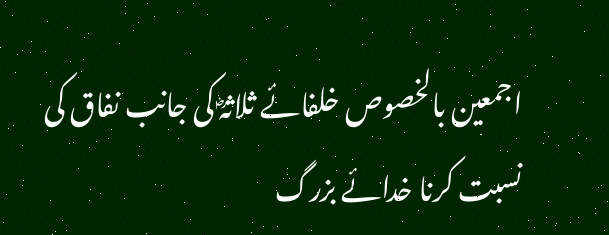اجمعین بالخصوص خلفائے ثلاثہؓ کی جانب نفاق کی نسبت کرنا خدائے بزرگ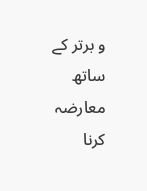و برتر کے ساتھ معارضہ کرنا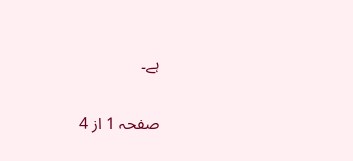ہے۔

صفحہ 1 از 4